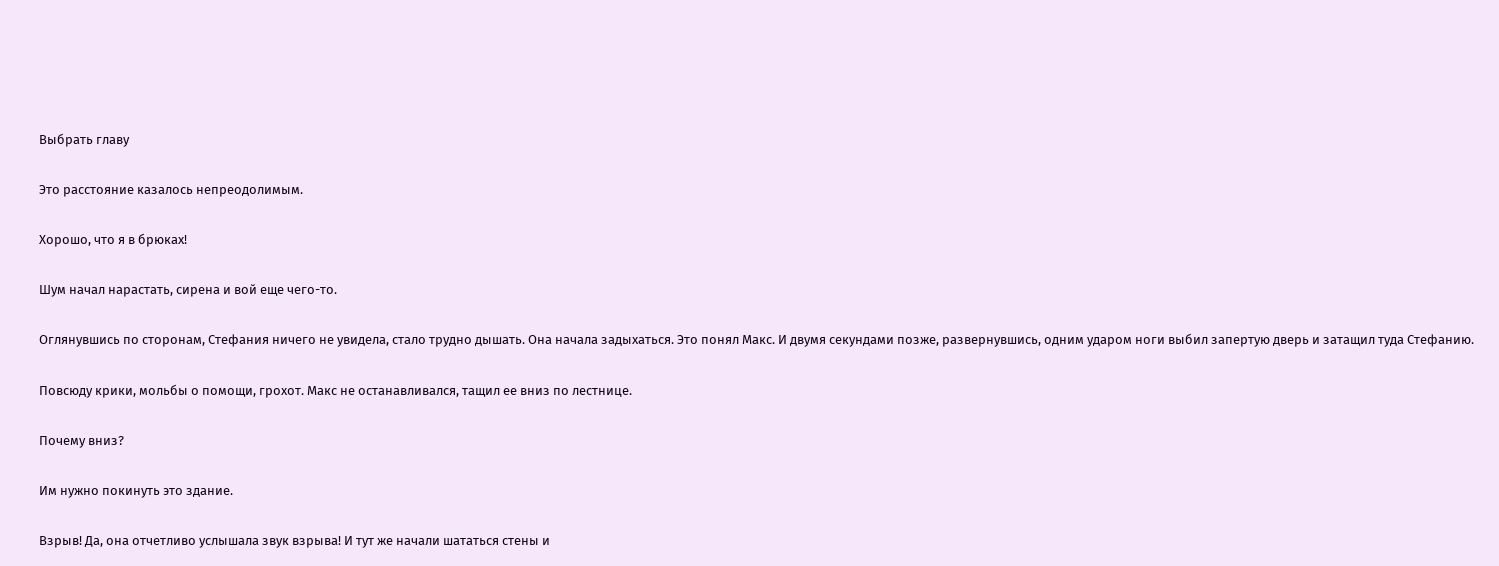Выбрать главу

Это расстояние казалось непреодолимым.

Хорошо, что я в брюках!

Шум начал нарастать, сирена и вой еще чего-то.

Оглянувшись по сторонам, Стефания ничего не увидела, стало трудно дышать. Она начала задыхаться. Это понял Макс. И двумя секундами позже, развернувшись, одним ударом ноги выбил запертую дверь и затащил туда Стефанию.

Повсюду крики, мольбы о помощи, грохот. Макс не останавливался, тащил ее вниз по лестнице.

Почему вниз?

Им нужно покинуть это здание.

Взрыв! Да, она отчетливо услышала звук взрыва! И тут же начали шататься стены и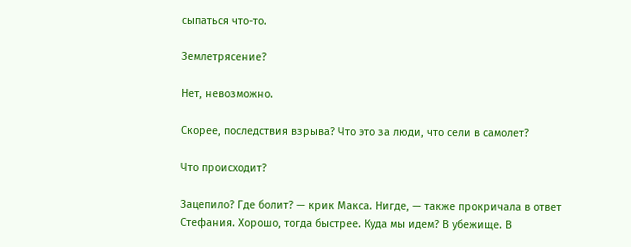сыпаться что-то.

Землетрясение?

Нет, невозможно.

Скорее, последствия взрыва? Что это за люди, что сели в самолет?

Что происходит?

Зацепило? Где болит? — крик Макса. Нигде, — также прокричала в ответ Стефания. Хорошо, тогда быстрее. Куда мы идем? В убежище. В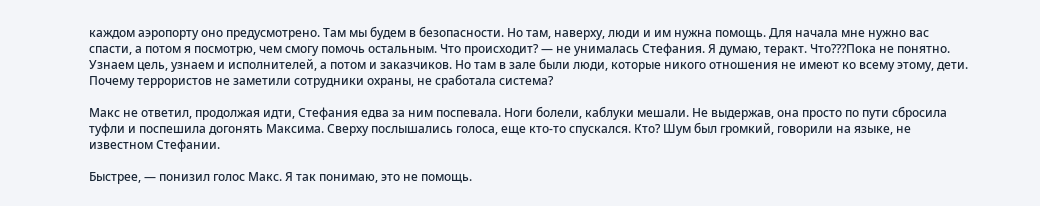каждом аэропорту оно предусмотрено. Там мы будем в безопасности. Но там, наверху, люди и им нужна помощь. Для начала мне нужно вас спасти, а потом я посмотрю, чем смогу помочь остальным. Что происходит? — не унималась Стефания. Я думаю, теракт. Что???Пока не понятно. Узнаем цель, узнаем и исполнителей, а потом и заказчиков. Но там в зале были люди, которые никого отношения не имеют ко всему этому, дети. Почему террористов не заметили сотрудники охраны, не сработала система?

Макс не ответил, продолжая идти, Стефания едва за ним поспевала. Ноги болели, каблуки мешали. Не выдержав, она просто по пути сбросила туфли и поспешила догонять Максима. Сверху послышались голоса, еще кто-то спускался. Кто? Шум был громкий, говорили на языке, не известном Стефании.

Быстрее, — понизил голос Макс. Я так понимаю, это не помощь.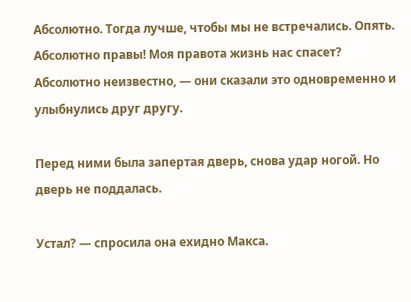Абсолютно. Тогда лучше, чтобы мы не встречались. Опять. Абсолютно правы! Моя правота жизнь нас спасет? Абсолютно неизвестно, — они сказали это одновременно и улыбнулись друг другу.

Перед ними была запертая дверь, снова удар ногой. Но дверь не поддалась.

Устал? — спросила она ехидно Макса.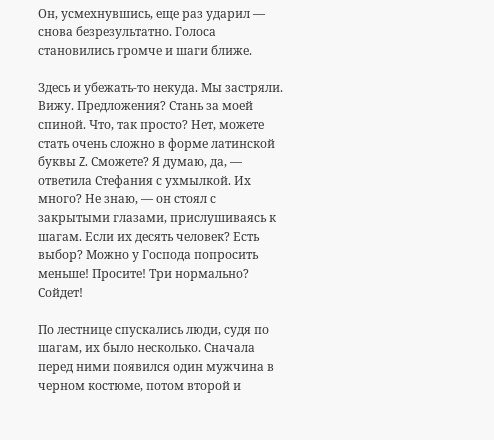Он, усмехнувшись, еще раз ударил — снова безрезультатно. Голоса становились громче и шаги ближе.

Здесь и убежать-то некуда. Мы застряли. Вижу. Предложения? Стань за моей спиной. Что, так просто? Нет, можете стать очень сложно в форме латинской буквы Z. Сможете? Я думаю, да, — ответила Стефания с ухмылкой. Их много? Не знаю, — он стоял с закрытыми глазами, прислушиваясь к шагам. Если их десять человек? Есть выбор? Можно у Господа попросить меньше! Просите! Три нормально? Сойдет!

По лестнице спускались люди, судя по шагам, их было несколько. Сначала перед ними появился один мужчина в черном костюме, потом второй и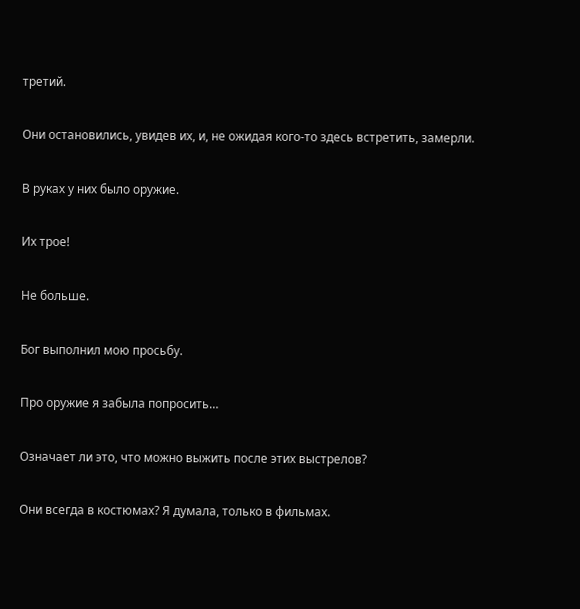третий.

Они остановились, увидев их, и, не ожидая кого-то здесь встретить, замерли.

В руках у них было оружие.

Их трое!

Не больше.

Бог выполнил мою просьбу.

Про оружие я забыла попросить…

Означает ли это, что можно выжить после этих выстрелов?

Они всегда в костюмах? Я думала, только в фильмах.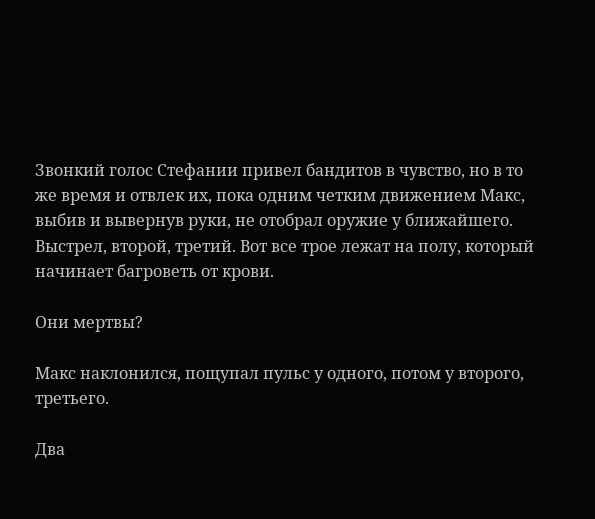Звонкий голос Стефании привел бандитов в чувство, но в то же время и отвлек их, пока одним четким движением Макс, выбив и вывернув руки, не отобрал оружие у ближайшего. Выстрел, второй, третий. Вот все трое лежат на полу, который начинает багроветь от крови.

Они мертвы?

Макс наклонился, пощупал пульс у одного, потом у второго, третьего.

Два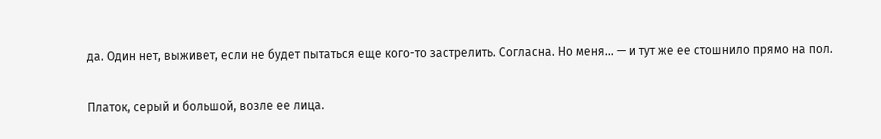да. Один нет, выживет, если не будет пытаться еще кого-то застрелить. Согласна. Но меня… — и тут же ее стошнило прямо на пол.

Платок, серый и большой, возле ее лица.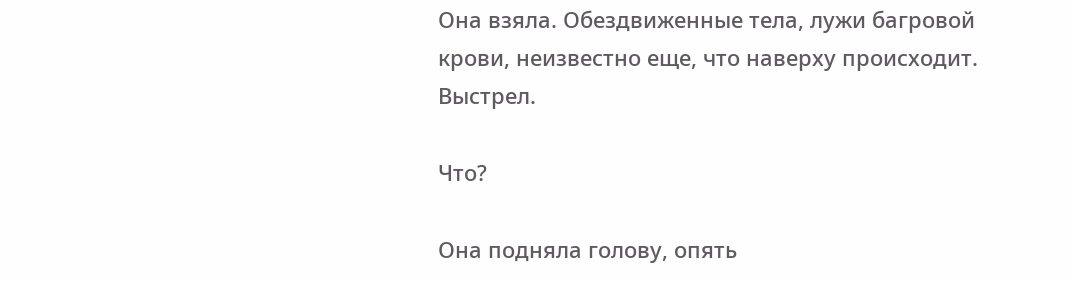Она взяла. Обездвиженные тела, лужи багровой крови, неизвестно еще, что наверху происходит. Выстрел.

Что?

Она подняла голову, опять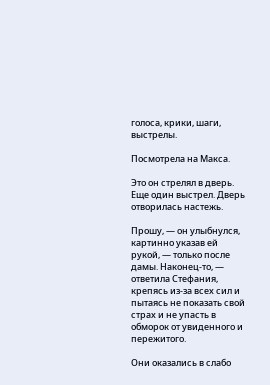голоса, крики, шаги, выстрелы.

Посмотрела на Макса.

Это он стрелял в дверь. Еще один выстрел. Дверь отворилась настежь.

Прошу, — он улыбнулся, картинно указав ей рукой, — только после дамы. Наконец-то, — ответила Стефания, крепясь из-за всех сил и пытаясь не показать свой страх и не упасть в обморок от увиденного и пережитого.

Они оказались в слабо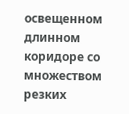освещенном длинном коридоре со множеством резких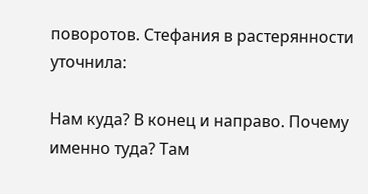поворотов. Стефания в растерянности уточнила:

Нам куда? В конец и направо. Почему именно туда? Там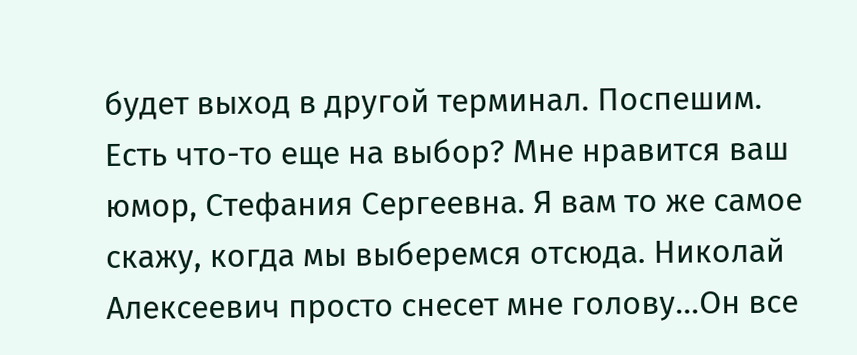будет выход в другой терминал. Поспешим. Есть что-то еще на выбор? Мне нравится ваш юмор, Стефания Сергеевна. Я вам то же самое скажу, когда мы выберемся отсюда. Николай Алексеевич просто снесет мне голову…Он все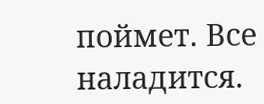поймет. Все наладится.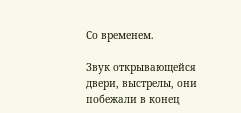Со временем.

Звук открывающейся двери, выстрелы, они побежали в конец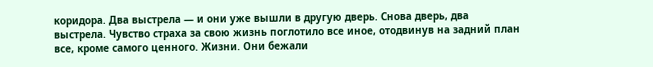коридора. Два выстрела — и они уже вышли в другую дверь. Снова дверь, два выстрела. Чувство страха за свою жизнь поглотило все иное, отодвинув на задний план все, кроме самого ценного. Жизни. Они бежали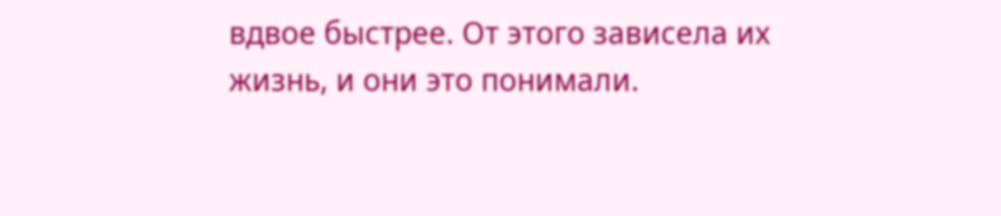вдвое быстрее. От этого зависела их жизнь, и они это понимали.